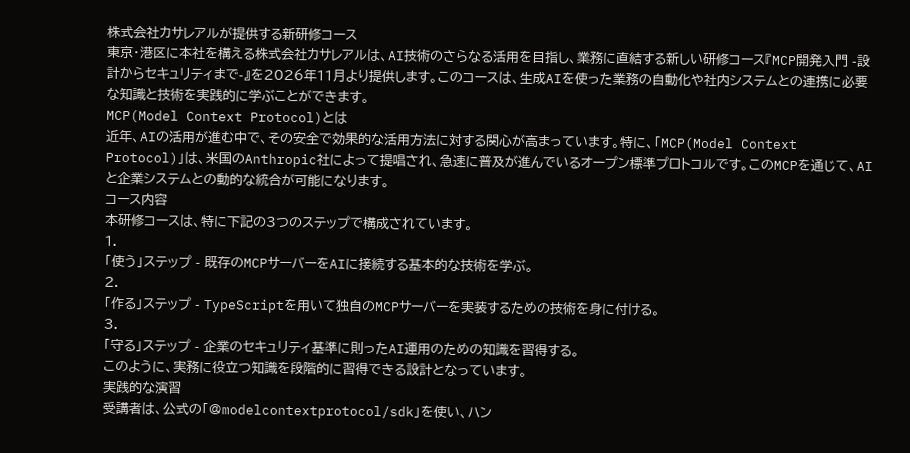株式会社カサレアルが提供する新研修コース
東京・港区に本社を構える株式会社カサレアルは、AI技術のさらなる活用を目指し、業務に直結する新しい研修コース『MCP開発入門 -設計からセキュリティまで-』を2026年11月より提供します。このコースは、生成AIを使った業務の自動化や社内システムとの連携に必要な知識と技術を実践的に学ぶことができます。
MCP(Model Context Protocol)とは
近年、AIの活用が進む中で、その安全で効果的な活用方法に対する関心が高まっています。特に、「MCP(Model Context Protocol)」は、米国のAnthropic社によって提唱され、急速に普及が進んでいるオープン標準プロトコルです。このMCPを通じて、AIと企業システムとの動的な統合が可能になります。
コース内容
本研修コースは、特に下記の3つのステップで構成されています。
1.
「使う」ステップ - 既存のMCPサーバーをAIに接続する基本的な技術を学ぶ。
2.
「作る」ステップ - TypeScriptを用いて独自のMCPサーバーを実装するための技術を身に付ける。
3.
「守る」ステップ - 企業のセキュリティ基準に則ったAI運用のための知識を習得する。
このように、実務に役立つ知識を段階的に習得できる設計となっています。
実践的な演習
受講者は、公式の「@modelcontextprotocol/sdk」を使い、ハン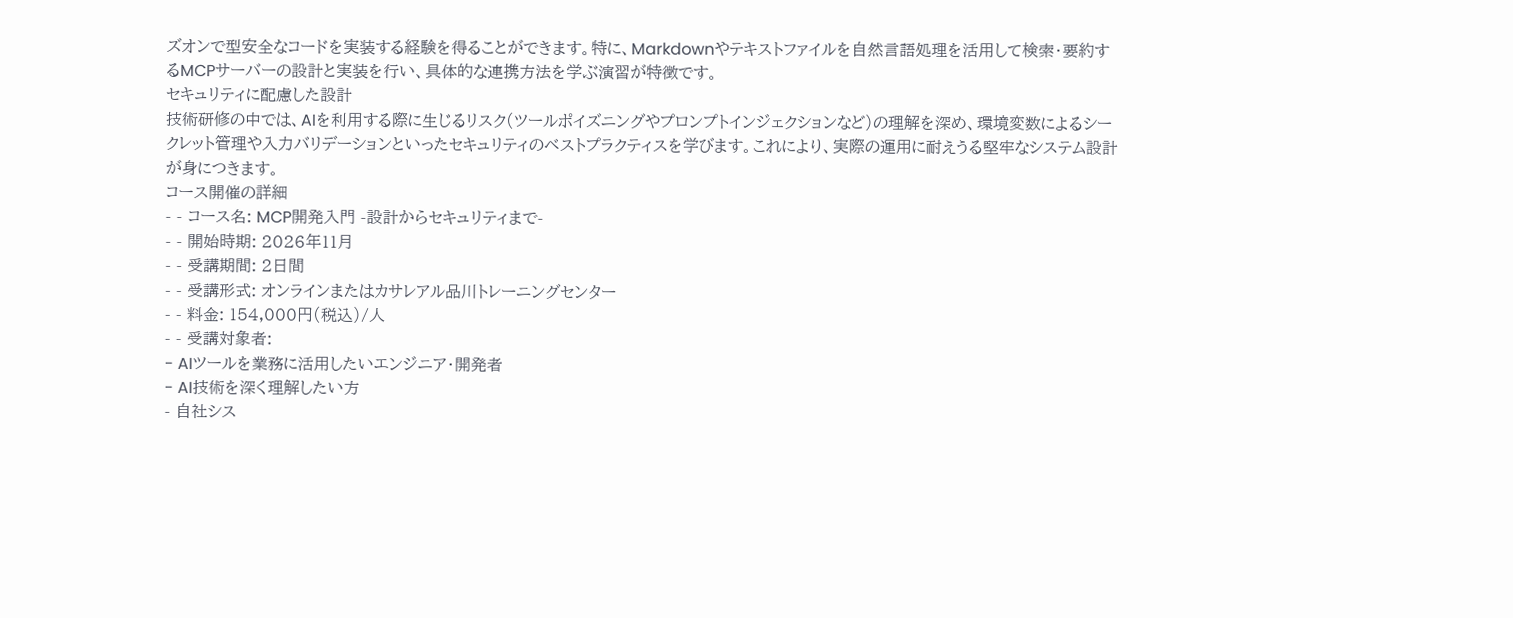ズオンで型安全なコードを実装する経験を得ることができます。特に、Markdownやテキストファイルを自然言語処理を活用して検索・要約するMCPサーバーの設計と実装を行い、具体的な連携方法を学ぶ演習が特徴です。
セキュリティに配慮した設計
技術研修の中では、AIを利用する際に生じるリスク(ツールポイズニングやプロンプトインジェクションなど)の理解を深め、環境変数によるシークレット管理や入力バリデーションといったセキュリティのベストプラクティスを学びます。これにより、実際の運用に耐えうる堅牢なシステム設計が身につきます。
コース開催の詳細
- - コース名: MCP開発入門 -設計からセキュリティまで-
- - 開始時期: 2026年11月
- - 受講期間: 2日間
- - 受講形式: オンラインまたはカサレアル品川トレーニングセンター
- - 料金: 154,000円(税込)/人
- - 受講対象者:
- AIツールを業務に活用したいエンジニア・開発者
- AI技術を深く理解したい方
- 自社シス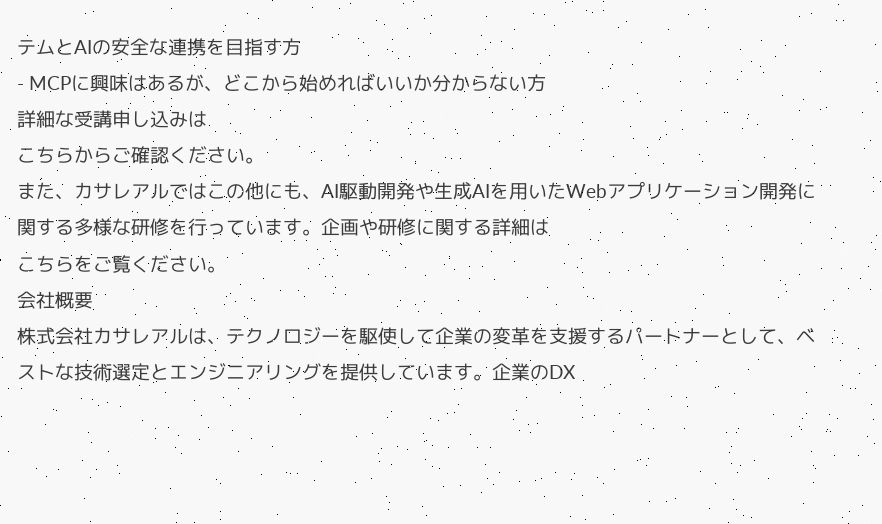テムとAIの安全な連携を目指す方
- MCPに興味はあるが、どこから始めればいいか分からない方
詳細な受講申し込みは
こちらからご確認ください。
また、カサレアルではこの他にも、AI駆動開発や生成AIを用いたWebアプリケーション開発に関する多様な研修を行っています。企画や研修に関する詳細は
こちらをご覧ください。
会社概要
株式会社カサレアルは、テクノロジーを駆使して企業の変革を支援するパートナーとして、ベストな技術選定とエンジニアリングを提供しています。企業のDX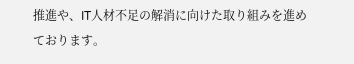推進や、IT人材不足の解消に向けた取り組みを進めております。